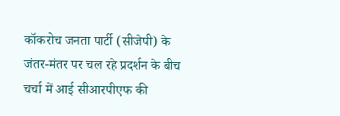कॉकरोच जनता पार्टी (सीजेपी) के जंतर-मंतर पर चल रहे प्रदर्शन के बीच चर्चा में आई सीआरपीएफ की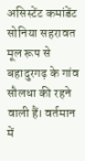असिस्टेंट कमांडेंट सोनिया सहरावत मूल रूप से बहादुरगढ़ के गांव सौलधा की रहने वाली हैं। वर्तमान में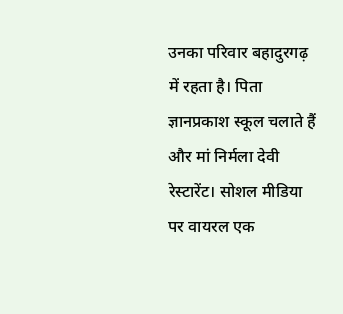उनका परिवार बहादुरगढ़ में रहता है। पिता ज्ञानप्रकाश स्कूल चलाते हैं और मां निर्मला देवी रेस्टारेंट। सोशल मीडिया पर वायरल एक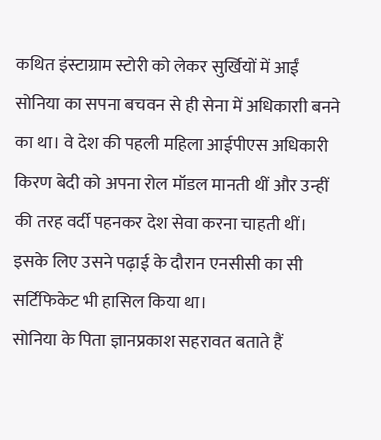कथित इंस्टाग्राम स्टोरी को लेकर सुर्खियों में आईं सोनिया का सपना बचवन से ही सेना में अधिकाराी बनने का था। वे देश की पहली महिला आईपीएस अधिकारी किरण बेदी को अपना रोल मॉडल मानती थीं और उन्हीं की तरह वर्दी पहनकर देश सेवा करना चाहती थीं। इसके लिए उसने पढ़ाई के दौरान एनसीसी का सी सर्टिफिकेट भी हासिल किया था।
सोनिया के पिता ज्ञानप्रकाश सहरावत बताते हैं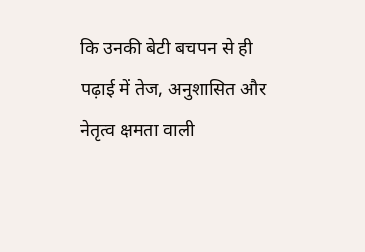कि उनकी बेटी बचपन से ही पढ़ाई में तेज, अनुशासित और नेतृत्व क्षमता वाली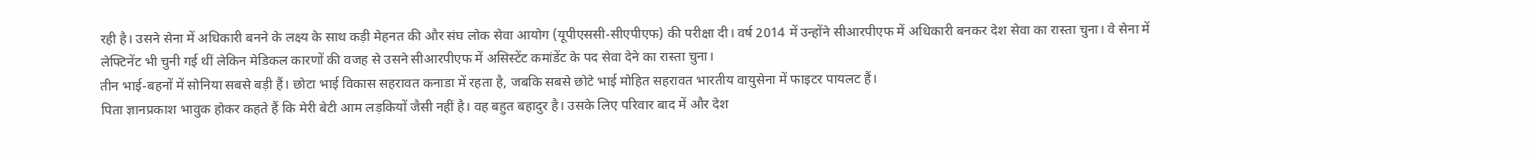रही है। उसने सेना में अधिकारी बनने के लक्ष्य के साथ कड़ी मेहनत की और संघ लोक सेवा आयोग (यूपीएससी-सीएपीएफ) की परीक्षा दी। वर्ष 2014 में उन्होंने सीआरपीएफ में अधिकारी बनकर देश सेवा का रास्ता चुना। वे सेना में लेफ्टिनेंट भी चुनी गई थीं लेकिन मेडिकल कारणों की वजह से उसने सीआरपीएफ में असिस्टेंट कमांडेंट के पद सेवा देने का रास्ता चुना।
तीन भाई-बहनों में सोनिया सबसे बड़ी हैं। छोटा भाई विकास सहरावत कनाडा में रहता है, जबकि सबसे छोटे भाई मोहित सहरावत भारतीय वायुसेना में फाइटर पायलट हैं।
पिता ज्ञानप्रकाश भावुक होकर कहते हैं कि मेरी बेटी आम लड़कियों जैसी नहीं है। वह बहुत बहादुर है। उसके लिए परिवार बाद में और देश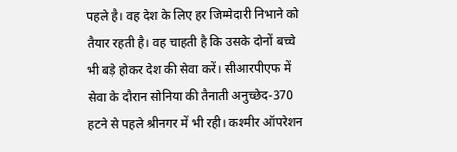पहले है। वह देश के लिए हर जिम्मेदारी निभाने को तैयार रहती है। वह चाहती है कि उसके दोनों बच्चे भी बड़े होकर देश की सेवा करें। सीआरपीएफ में सेवा के दौरान सोनिया की तैनाती अनुच्छेद-370 हटने से पहले श्रीनगर में भी रही। कश्मीर ऑपरेशन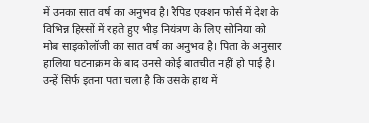में उनका सात वर्ष का अनुभव है। रैपिड एक्शन फोर्स में देश के विभिन्न हिस्सों में रहते हुए भीड़ नियंत्रण के लिए सोनिया को मोब साइकोलॉजी का सात वर्ष का अनुभव है। पिता के अनुसार हालिया घटनाक्रम के बाद उनसे कोई बातचीत नहीं हो पाई है। उन्हें सिर्फ इतना पता चला है कि उसके हाथ में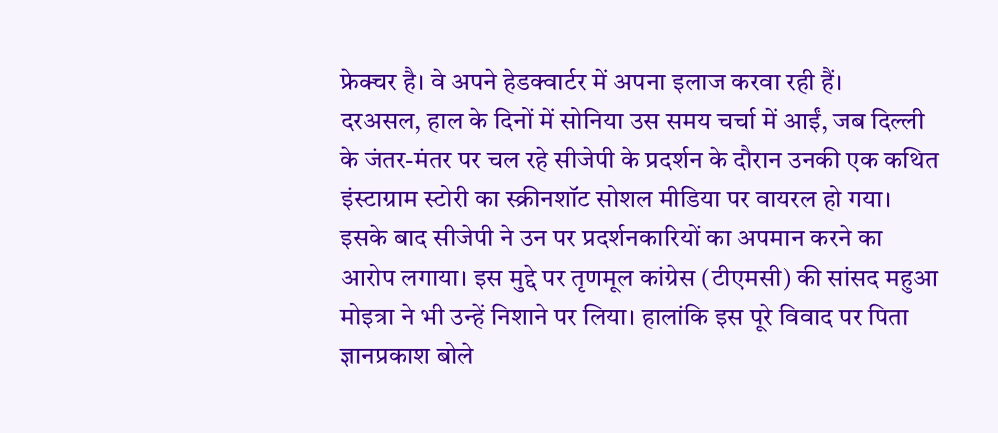फ्रेक्चर है। वे अपने हेडक्वार्टर में अपना इलाज करवा रही हैं।
दरअसल, हाल के दिनों में सोनिया उस समय चर्चा में आईं, जब दिल्ली के जंतर-मंतर पर चल रहे सीजेपी के प्रदर्शन के दौरान उनकी एक कथित इंस्टाग्राम स्टोरी का स्क्रीनशॉट सोशल मीडिया पर वायरल हो गया। इसके बाद सीजेपी ने उन पर प्रदर्शनकारियों का अपमान करने का आरोप लगाया। इस मुद्दे पर तृणमूल कांग्रेस (टीएमसी) की सांसद महुआ मोइत्रा ने भी उन्हें निशाने पर लिया। हालांकि इस पूरे विवाद पर पिता ज्ञानप्रकाश बोले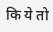कि ये तो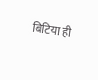बिटिया ही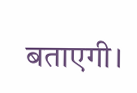बताएगी।